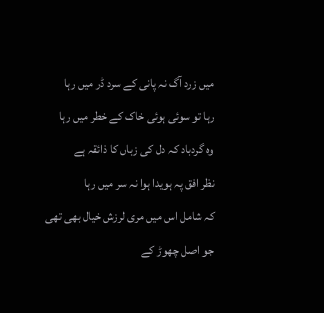میں زرد آگ نہ پانی کے سرد ڈر میں رہا
رہا تو سوئی ہوئی خاک کے خطر میں رہا
وہ گردباد کہ دل کی زباں کا ذائقہ ہے
نظر افق پہ ہویدا ہوا نہ سر میں رہا
کہ شامل اس میں مری لرزش خیال بھی تھی
جو اصل چھوڑ کے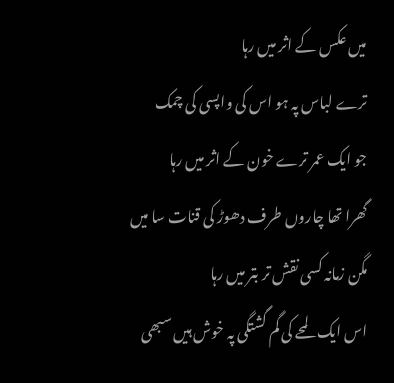میں عکس کے اثر میں رہا
ترے لباس پہ ہو اس کی واپسی کی چمک
جو ایک عمر ترے خون کے اثر میں رہا
گھرا تھا چاروں طرف دھوڑ کی قنات سا میں
مگن زمانہ کسی نقش تر بتر میں رہا
اس ایک لمحے کی گم گشتگی پہ خوش ہیں سبھی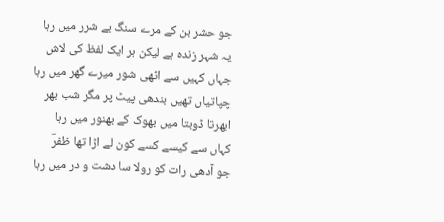جو حشر بن کے مرے سنگ بے شرر میں رہا
یہ شہر زندہ ہے لیکن ہر ایک لفظ کی لاش
جہاں کہیں سے اٹھی شور میرے گھر میں رہا
چپاتیاں تھیں بندھی پیٹ پر مگر شب بھر
ابھرتا ڈوبتا میں بھوک کے بھنور میں رہا
کہاں سے کیسے کسے کون لے اڑا تھا ظفرؔ
جو آدھی رات کو رولا سا دشت و در میں رہا